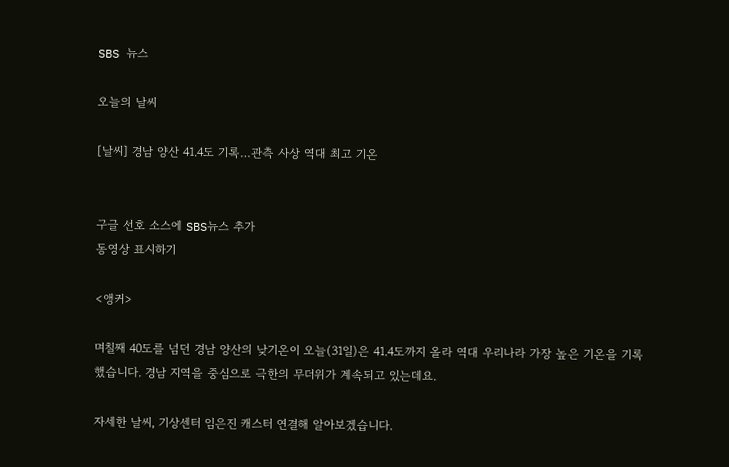SBS 뉴스

오늘의 날씨

[날씨] 경남 양산 41.4도 기록…관측 사상 역대 최고 기온


구글 선호 소스에 SBS뉴스 추가
동영상 표시하기

<앵커>

며칠째 40도를 넘던 경남 양산의 낮기온이 오늘(31일)은 41.4도까지 올라 역대 우리나라 가장 높은 기온을 기록했습니다. 경남 지역을 중심으로 극한의 무더위가 계속되고 있는데요.

자세한 날씨, 기상센터 임은진 캐스터 연결해 알아보겠습니다.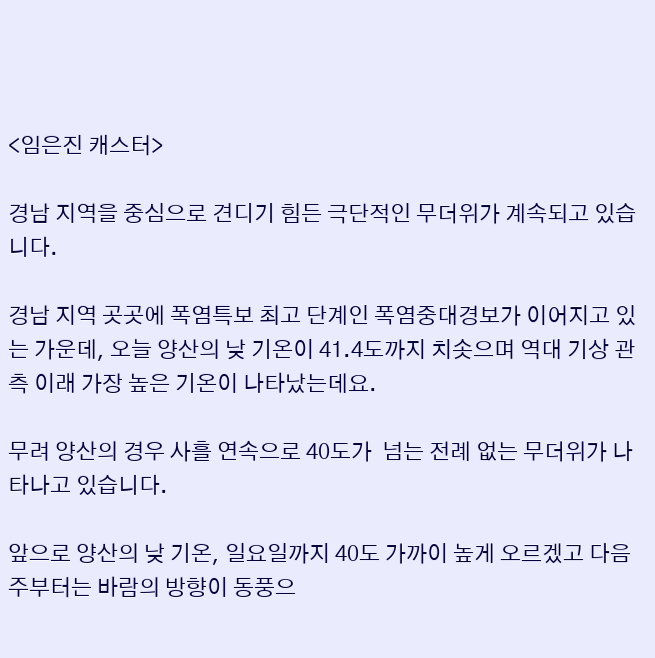<임은진 캐스터>

경남 지역을 중심으로 견디기 힘든 극단적인 무더위가 계속되고 있습니다.

경남 지역 곳곳에 폭염특보 최고 단계인 폭염중대경보가 이어지고 있는 가운데, 오늘 양산의 낮 기온이 41.4도까지 치솟으며 역대 기상 관측 이래 가장 높은 기온이 나타났는데요.

무려 양산의 경우 사흘 연속으로 40도가  넘는 전례 없는 무더위가 나타나고 있습니다.

앞으로 양산의 낮 기온, 일요일까지 40도 가까이 높게 오르겠고 다음 주부터는 바람의 방향이 동풍으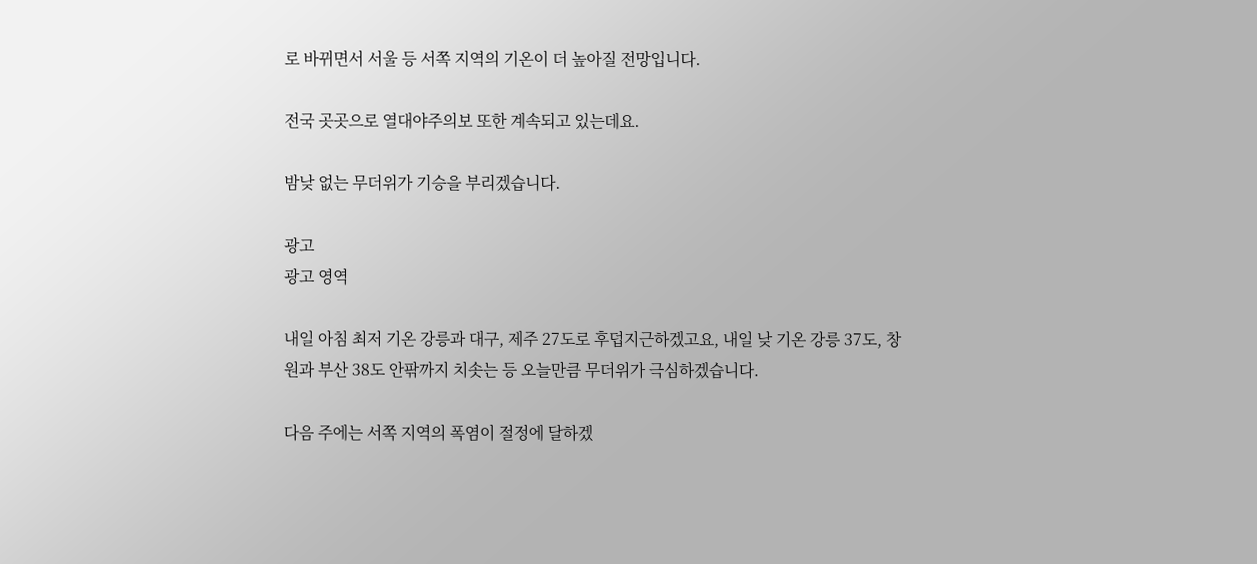로 바뀌면서 서울 등 서쪽 지역의 기온이 더 높아질 전망입니다.

전국 곳곳으로 열대야주의보 또한 계속되고 있는데요.

밤낮 없는 무더위가 기승을 부리겠습니다.

광고
광고 영역

내일 아침 최저 기온 강릉과 대구, 제주 27도로 후덥지근하겠고요, 내일 낮 기온 강릉 37도, 창원과 부산 38도 안팎까지 치솟는 등 오늘만큼 무더위가 극심하겠습니다.

다음 주에는 서쪽 지역의 폭염이 절정에 달하겠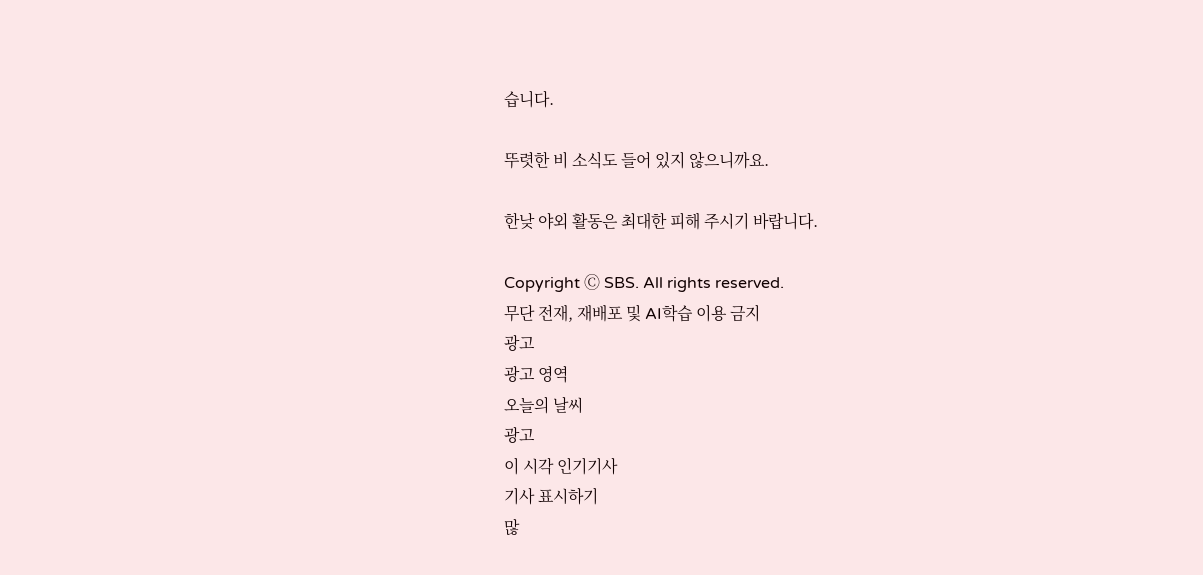습니다.

뚜렷한 비 소식도 들어 있지 않으니까요.

한낮 야외 활동은 최대한 피해 주시기 바랍니다.

Copyright Ⓒ SBS. All rights reserved.
무단 전재, 재배포 및 AI학습 이용 금지
광고
광고 영역
오늘의 날씨
광고
이 시각 인기기사
기사 표시하기
많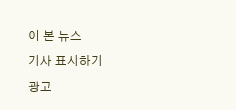이 본 뉴스
기사 표시하기
광고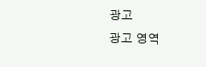광고
광고 영역